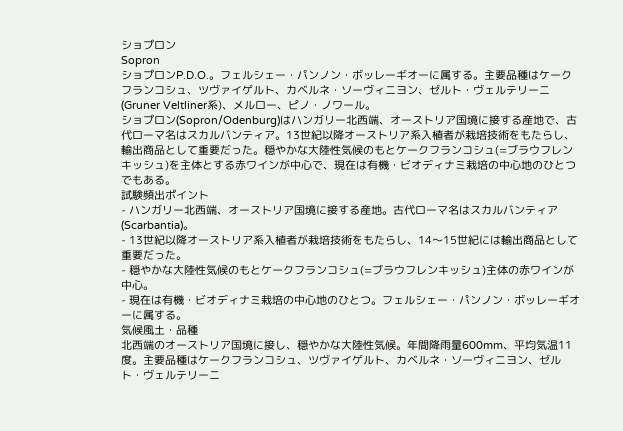ショプロン
Sopron
ショプロンP.D.O.。フェルシェー・パンノン・ボッレーギオーに属する。主要品種はケークフランコシュ、ツヴァイゲルト、カベルネ・ソーヴィニヨン、ゼルト・ヴェルテリーニ(Gruner Veltliner系)、メルロー、ピノ・ノワール。
ショプロン(Sopron/Odenburg)はハンガリー北西端、オーストリア国境に接する産地で、古代ローマ名はスカルバンティア。13世紀以降オーストリア系入植者が栽培技術をもたらし、輸出商品として重要だった。穏やかな大陸性気候のもとケークフランコシュ(=ブラウフレンキッシュ)を主体とする赤ワインが中心で、現在は有機・ビオディナミ栽培の中心地のひとつでもある。
試験頻出ポイント
- ハンガリー北西端、オーストリア国境に接する産地。古代ローマ名はスカルバンティア(Scarbantia)。
- 13世紀以降オーストリア系入植者が栽培技術をもたらし、14〜15世紀には輸出商品として重要だった。
- 穏やかな大陸性気候のもとケークフランコシュ(=ブラウフレンキッシュ)主体の赤ワインが中心。
- 現在は有機・ビオディナミ栽培の中心地のひとつ。フェルシェー・パンノン・ボッレーギオーに属する。
気候風土・品種
北西端のオーストリア国境に接し、穏やかな大陸性気候。年間降雨量600mm、平均気温11度。主要品種はケークフランコシュ、ツヴァイゲルト、カベルネ・ソーヴィニヨン、ゼルト・ヴェルテリーニ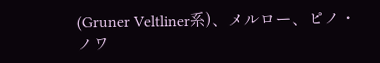(Gruner Veltliner系)、メルロー、ピノ・ノワ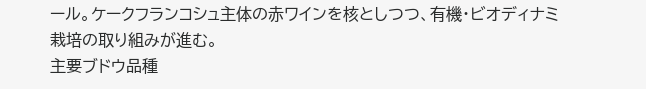ール。ケークフランコシュ主体の赤ワインを核としつつ、有機・ビオディナミ栽培の取り組みが進む。
主要ブドウ品種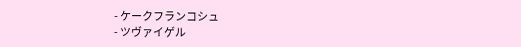- ケークフランコシュ
- ツヴァイゲル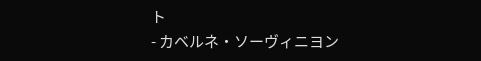ト
- カベルネ・ソーヴィニヨン